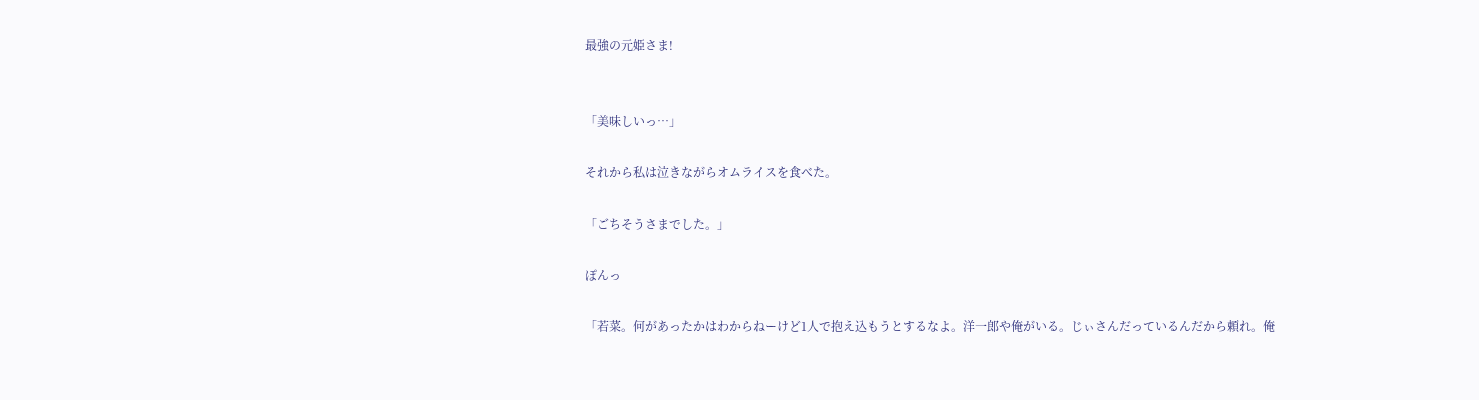最強の元姫さま!


「美味しいっ…」

それから私は泣きながらオムライスを食べた。

「ごちそうさまでした。」

ぽんっ

「若菜。何があったかはわからねーけど1人で抱え込もうとするなよ。洋一郎や俺がいる。じぃさんだっているんだから頼れ。俺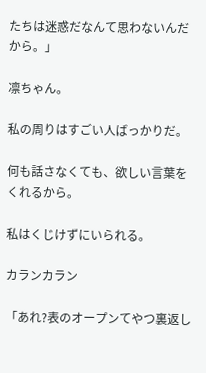たちは迷惑だなんて思わないんだから。」

凛ちゃん。

私の周りはすごい人ばっかりだ。

何も話さなくても、欲しい言葉をくれるから。

私はくじけずにいられる。

カランカラン

「あれ?表のオープンてやつ裏返し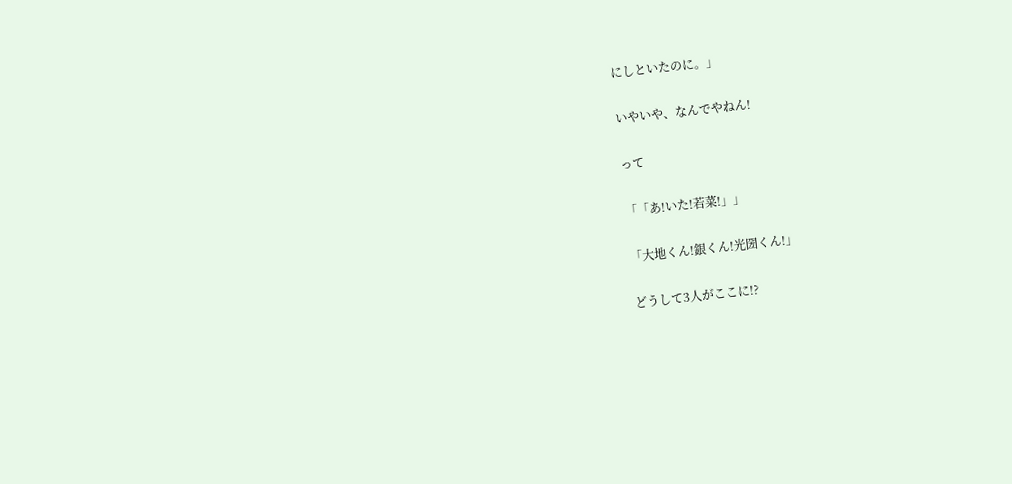にしといたのに。」

いやいや、なんでやねん!

って

「「あ!いた!若菜!」」

「大地くん!銀くん!光圀くん!」

どうして3人がここに!?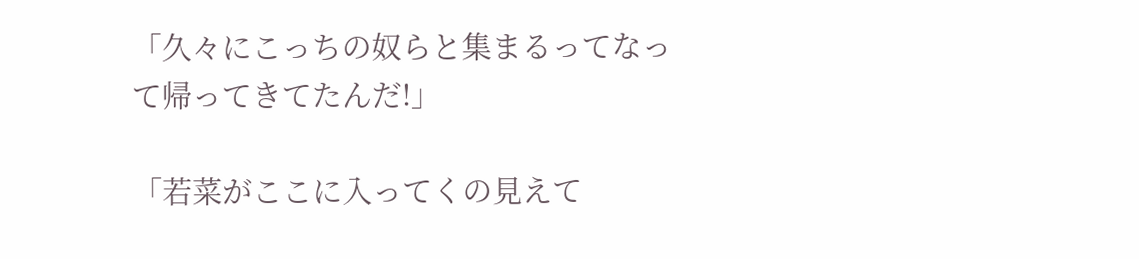「久々にこっちの奴らと集まるってなって帰ってきてたんだ!」

「若菜がここに入ってくの見えて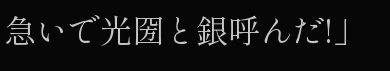急いで光圀と銀呼んだ!」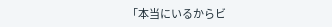「本当にいるからビ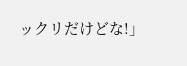ックリだけどな!」